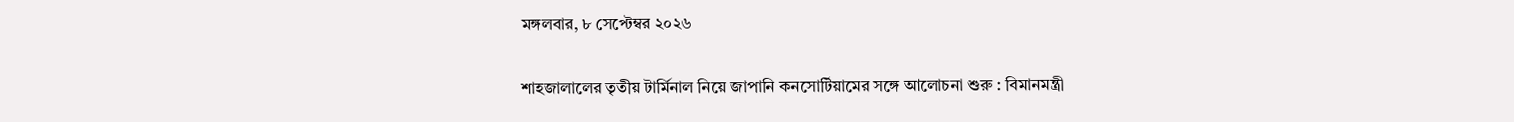মঙ্গলবার, ৮ সেপ্টেম্বর ২০২৬

শাহজালালের তৃতীয় টার্মিনাল নিয়ে জাপানি কনসোর্টিয়ামের সঙ্গে আলোচনা শুরু : বিমানমন্ত্রী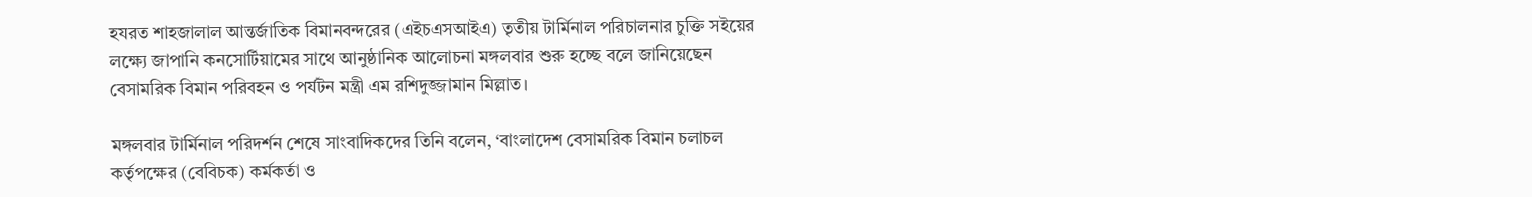হযরত শাহজালাল আন্তর্জাতিক বিমানবন্দরের (এইচএসআইএ) তৃতীয় টার্মিনাল পরিচালনার চুক্তি সইয়ের লক্ষ্যে জাপানি কনসোর্টিয়ামের সাথে আনুষ্ঠানিক আলোচনা মঙ্গলবার শুরু হচ্ছে বলে জানিয়েছেন বেসামরিক বিমান পরিবহন ও পর্যটন মন্ত্রী এম রশিদুজ্জামান মিল্লাত।

মঙ্গলবার টার্মিনাল পরিদর্শন শেষে সাংবাদিকদের তিনি বলেন, ‘বাংলাদেশ বেসামরিক বিমান চলাচল কর্তৃপক্ষের (বেবিচক) কর্মকর্তা ও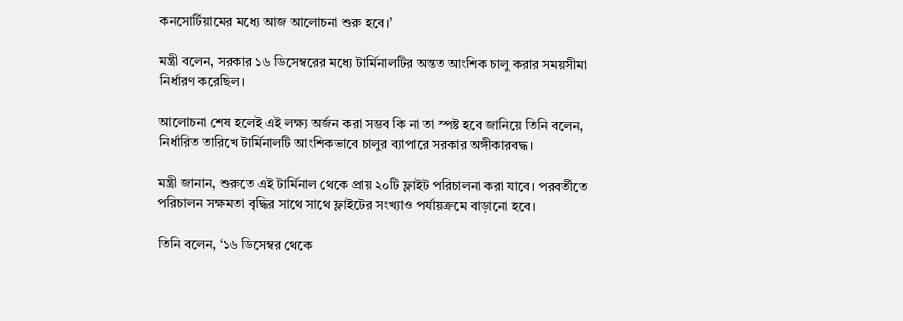কনসোর্টিয়ামের মধ্যে আজ আলোচনা শুরু হবে।’

মন্ত্রী বলেন, সরকার ১৬ ডিসেম্বরের মধ্যে টার্মিনালটির অন্তত আংশিক চালু করার সময়সীমা নির্ধারণ করেছিল।

আলোচনা শেষ হলেই এই লক্ষ্য অর্জন করা সম্ভব কি না তা স্পষ্ট হবে জানিয়ে তিনি বলেন, নির্ধারিত তারিখে টার্মিনালটি আংশিকভাবে চালুর ব্যাপারে সরকার অঙ্গীকারবদ্ধ।

মন্ত্রী জানান, শুরুতে এই টার্মিনাল থেকে প্রায় ২০টি ফ্লাইট পরিচালনা করা যাবে। পরবর্তীতে পরিচালন সক্ষমতা বৃদ্ধির সাথে সাথে ফ্লাইটের সংখ্যাও পর্যায়ক্রমে বাড়ানো হবে।

তিনি বলেন, ‘১৬ ডিসেম্বর থেকে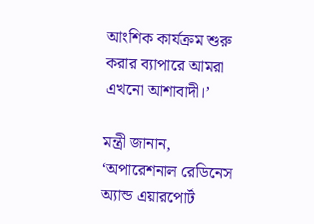আংশিক কার্যক্রম শুরু করার ব্যাপারে আমরা এখনো আশাবাদী।’

মন্ত্রী জানান, ‘অপারেশনাল রেডিনেস অ্যান্ড এয়ারপোর্ট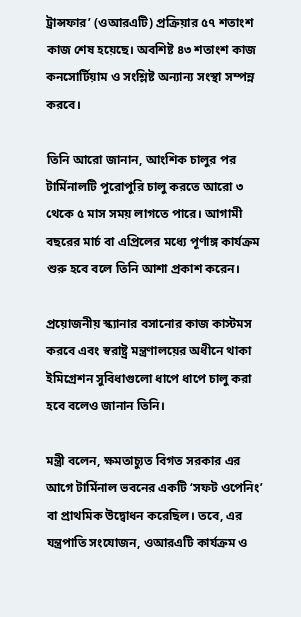ট্রান্সফার’ (ওআরএটি) প্রক্রিয়ার ৫৭ শতাংশ কাজ শেষ হয়েছে। অবশিষ্ট ৪৩ শতাংশ কাজ কনসোর্টিয়াম ও সংশ্লিষ্ট অন্যান্য সংস্থা সম্পন্ন করবে।

তিনি আরো জানান, আংশিক চালুর পর টার্মিনালটি পুরোপুরি চালু করতে আরো ৩ থেকে ৫ মাস সময় লাগতে পারে। আগামী বছরের মার্চ বা এপ্রিলের মধ্যে পূর্ণাঙ্গ কার্যক্রম শুরু হবে বলে তিনি আশা প্রকাশ করেন।

প্রয়োজনীয় স্ক্যানার বসানোর কাজ কাস্টমস করবে এবং স্বরাষ্ট্র মন্ত্রণালয়ের অধীনে থাকা ইমিগ্রেশন সুবিধাগুলো ধাপে ধাপে চালু করা হবে বলেও জানান তিনি।

মন্ত্রী বলেন, ক্ষমতাচ্যুত বিগত সরকার এর আগে টার্মিনাল ভবনের একটি ‘সফট ওপেনিং’ বা প্রাথমিক উদ্বোধন করেছিল। তবে, এর যন্ত্রপাতি সংযোজন, ওআরএটি কার্যক্রম ও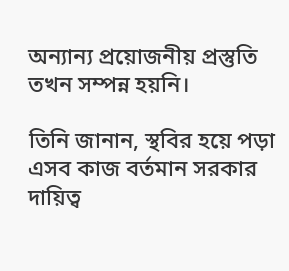অন্যান্য প্রয়োজনীয় প্রস্তুতি তখন সম্পন্ন হয়নি।

তিনি জানান, স্থবির হয়ে পড়া এসব কাজ বর্তমান সরকার দায়িত্ব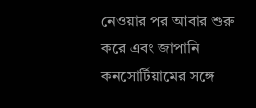নেওয়ার পর আবার শুরু করে এবং জাপানি কনসোর্টিয়ামের সঙ্গে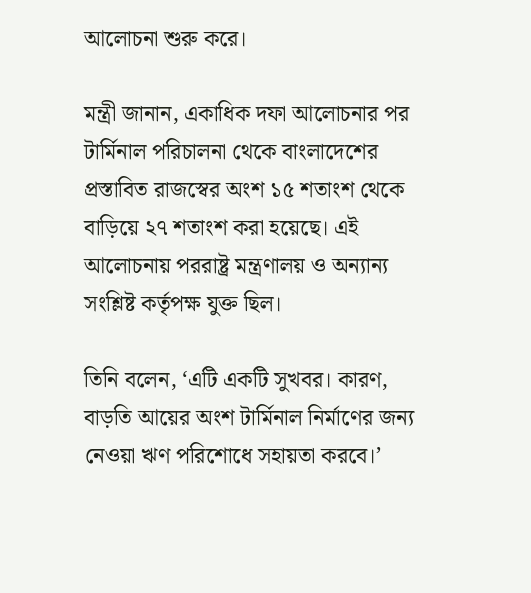আলোচনা শুরু করে।

মন্ত্রী জানান, একাধিক দফা আলোচনার পর টার্মিনাল পরিচালনা থেকে বাংলাদেশের প্রস্তাবিত রাজস্বের অংশ ১৫ শতাংশ থেকে বাড়িয়ে ২৭ শতাংশ করা হয়েছে। এই আলোচনায় পররাষ্ট্র মন্ত্রণালয় ও অন্যান্য সংশ্লিষ্ট কর্তৃপক্ষ যুক্ত ছিল।

তিনি বলেন, ‘এটি একটি সুখবর। কারণ, বাড়তি আয়ের অংশ টার্মিনাল নির্মাণের জন্য নেওয়া ঋণ পরিশোধে সহায়তা করবে।’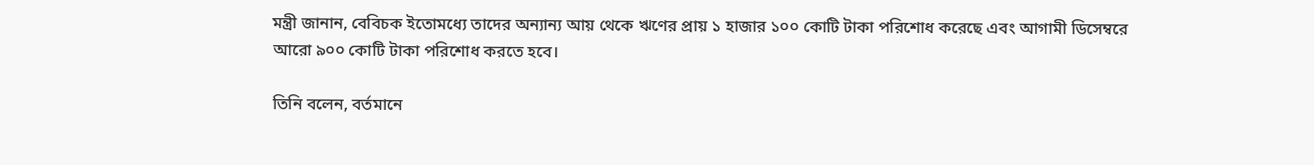মন্ত্রী জানান, বেবিচক ইতোমধ্যে তাদের অন্যান্য আয় থেকে ঋণের প্রায় ১ হাজার ১০০ কোটি টাকা পরিশোধ করেছে এবং আগামী ডিসেম্বরে আরো ৯০০ কোটি টাকা পরিশোধ করতে হবে।

তিনি বলেন, বর্তমানে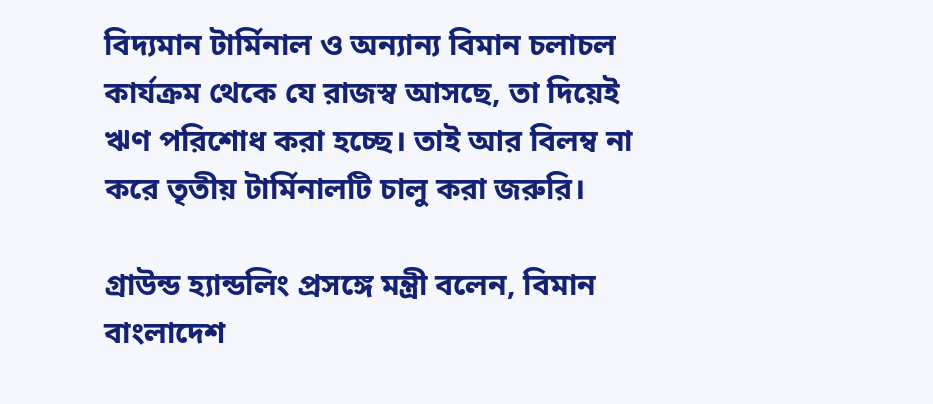বিদ্যমান টার্মিনাল ও অন্যান্য বিমান চলাচল কার্যক্রম থেকে যে রাজস্ব আসছে, তা দিয়েই ঋণ পরিশোধ করা হচ্ছে। তাই আর বিলম্ব না করে তৃতীয় টার্মিনালটি চালু করা জরুরি।

গ্রাউন্ড হ্যান্ডলিং প্রসঙ্গে মন্ত্রী বলেন, বিমান বাংলাদেশ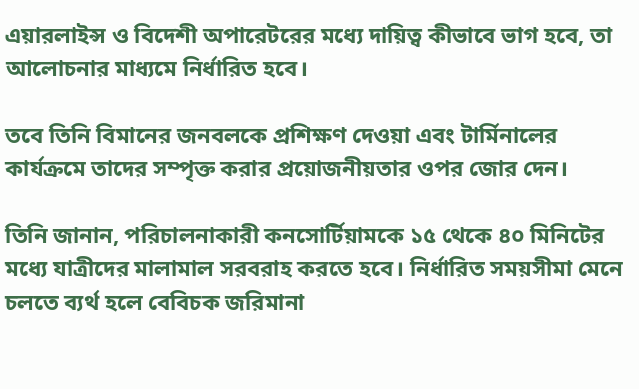এয়ারলাইন্স ও বিদেশী অপারেটরের মধ্যে দায়িত্ব কীভাবে ভাগ হবে, তা আলোচনার মাধ্যমে নির্ধারিত হবে।

তবে তিনি বিমানের জনবলকে প্রশিক্ষণ দেওয়া এবং টার্মিনালের কার্যক্রমে তাদের সম্পৃক্ত করার প্রয়োজনীয়তার ওপর জোর দেন।

তিনি জানান, পরিচালনাকারী কনসোর্টিয়ামকে ১৫ থেকে ৪০ মিনিটের মধ্যে যাত্রীদের মালামাল সরবরাহ করতে হবে। নির্ধারিত সময়সীমা মেনে চলতে ব্যর্থ হলে বেবিচক জরিমানা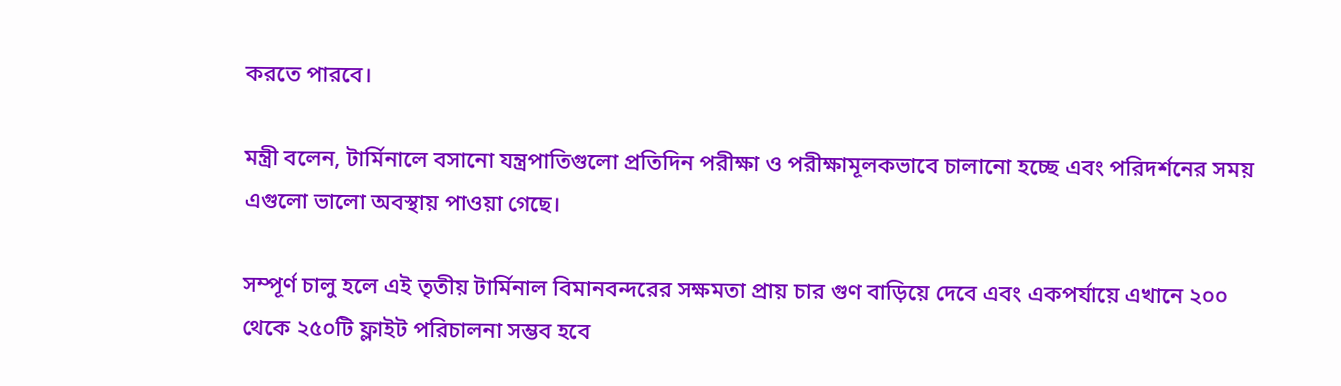করতে পারবে।

মন্ত্রী বলেন, টার্মিনালে বসানো যন্ত্রপাতিগুলো প্রতিদিন পরীক্ষা ও পরীক্ষামূলকভাবে চালানো হচ্ছে এবং পরিদর্শনের সময় এগুলো ভালো অবস্থায় পাওয়া গেছে।

সম্পূর্ণ চালু হলে এই তৃতীয় টার্মিনাল বিমানবন্দরের সক্ষমতা প্রায় চার গুণ বাড়িয়ে দেবে এবং একপর্যায়ে এখানে ২০০ থেকে ২৫০টি ফ্লাইট পরিচালনা সম্ভব হবে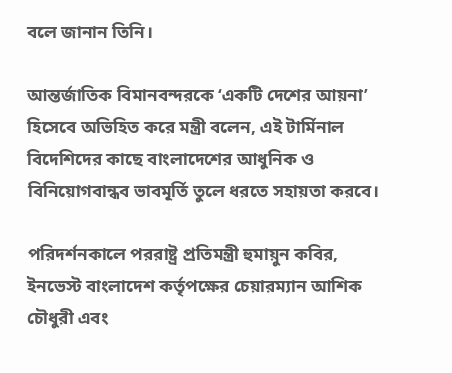বলে জানান তিনি।

আন্তর্জাতিক বিমানবন্দরকে ‘একটি দেশের আয়না’ হিসেবে অভিহিত করে মন্ত্রী বলেন, এই টার্মিনাল বিদেশিদের কাছে বাংলাদেশের আধুনিক ও বিনিয়োগবান্ধব ভাবমূর্তি তুলে ধরতে সহায়তা করবে।

পরিদর্শনকালে পররাষ্ট্র প্রতিমন্ত্রী হুমায়ুন কবির, ইনভেস্ট বাংলাদেশ কর্তৃপক্ষের চেয়ারম্যান আশিক চৌধুরী এবং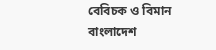বেবিচক ও বিমান বাংলাদেশ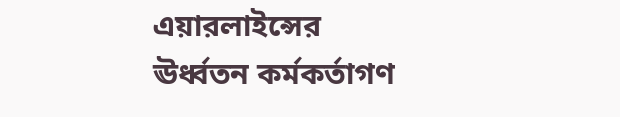এয়ারলাইন্সের ঊর্ধ্বতন কর্মকর্তাগণ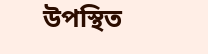উপস্থিত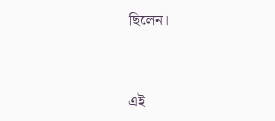ছিলেন।


এই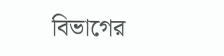বিভাগের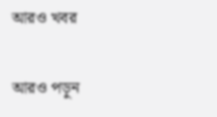আরও খবর

আরও পড়ুন